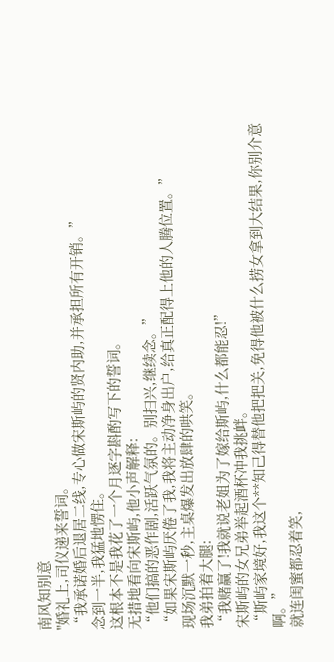南风知别意
"婚礼上,司仪递来誓词。
“我承诺婚后退居二线,专心做宋斯屿的贤内助,并承担所有开销。”
念到一半,我猛地愣住。
这根本不是我花了一个月逐字斟酌写下的誓词。
无措地看向宋斯屿,他小声解释:
“他们搞的恶作剧,活跃气氛的。别扫兴,继续念。”
“如果宋斯屿厌倦了我,我将主动净身出户,给真正配得上他的人腾位置。”
现场沉默一秒,主桌爆发出放肆的哄笑。
我弟拍着大腿:
“我赌赢了!我就说老姐为了嫁给斯屿,什么都能忍!”
宋斯屿的女兄弟举起酒杯冲我挑衅。
“斯屿家境好,我这个**知己得替他把把关,免得他被什么捞女拿到大结果,你别介意啊。”
就连闺蜜都忍着笑,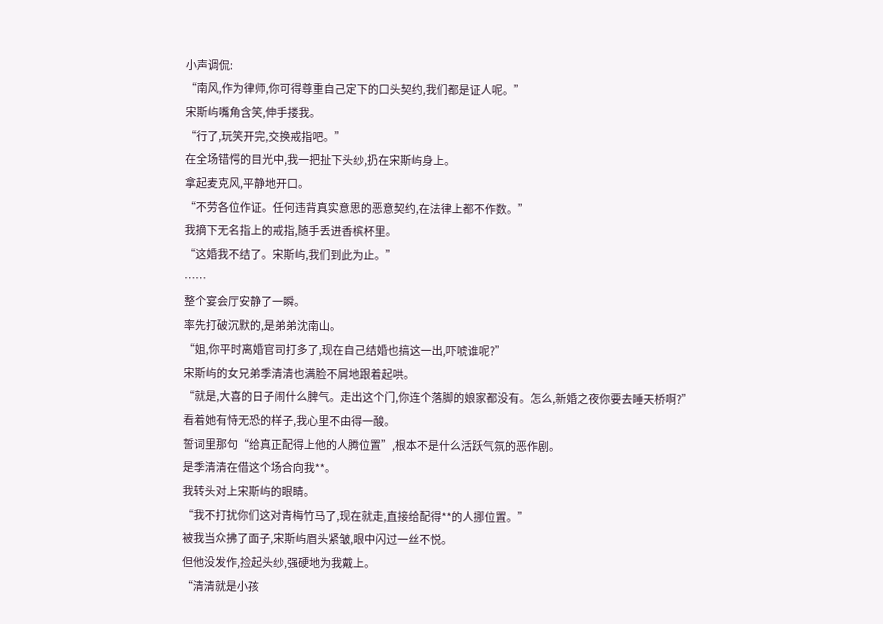小声调侃:
“南风,作为律师,你可得尊重自己定下的口头契约,我们都是证人呢。”
宋斯屿嘴角含笑,伸手搂我。
“行了,玩笑开完,交换戒指吧。”
在全场错愕的目光中,我一把扯下头纱,扔在宋斯屿身上。
拿起麦克风,平静地开口。
“不劳各位作证。任何违背真实意思的恶意契约,在法律上都不作数。”
我摘下无名指上的戒指,随手丢进香槟杯里。
“这婚我不结了。宋斯屿,我们到此为止。”
……
整个宴会厅安静了一瞬。
率先打破沉默的,是弟弟沈南山。
“姐,你平时离婚官司打多了,现在自己结婚也搞这一出,吓唬谁呢?”
宋斯屿的女兄弟季清清也满脸不屑地跟着起哄。
“就是,大喜的日子闹什么脾气。走出这个门,你连个落脚的娘家都没有。怎么,新婚之夜你要去睡天桥啊?”
看着她有恃无恐的样子,我心里不由得一酸。
誓词里那句“给真正配得上他的人腾位置”,根本不是什么活跃气氛的恶作剧。
是季清清在借这个场合向我**。
我转头对上宋斯屿的眼睛。
“我不打扰你们这对青梅竹马了,现在就走,直接给配得**的人挪位置。”
被我当众拂了面子,宋斯屿眉头紧皱,眼中闪过一丝不悦。
但他没发作,捡起头纱,强硬地为我戴上。
“清清就是小孩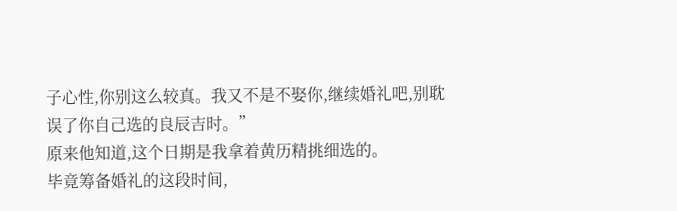子心性,你别这么较真。我又不是不娶你,继续婚礼吧,别耽误了你自己选的良辰吉时。”
原来他知道,这个日期是我拿着黄历精挑细选的。
毕竟筹备婚礼的这段时间,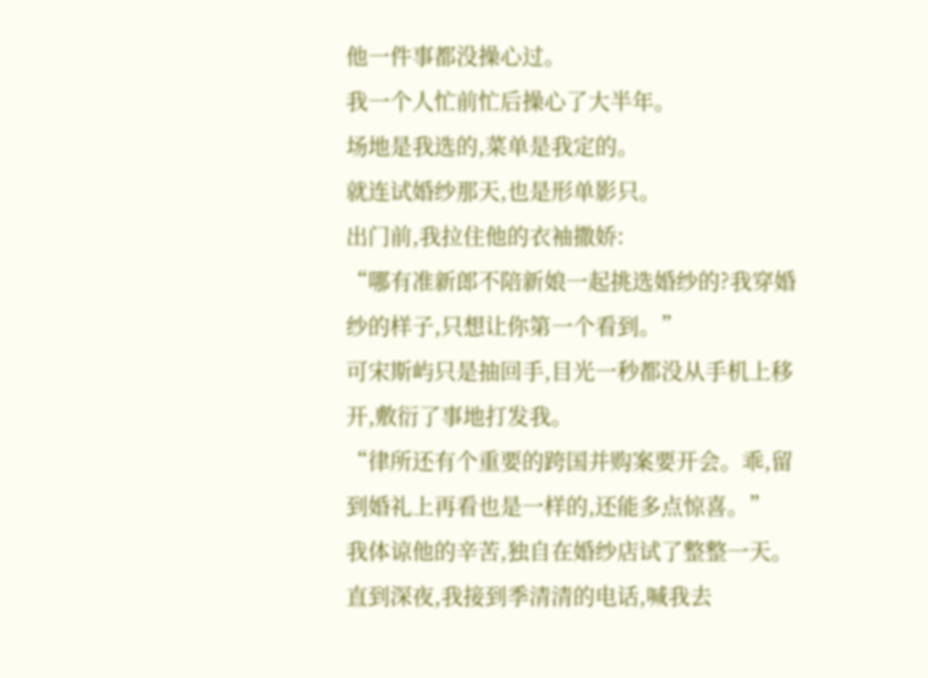他一件事都没操心过。
我一个人忙前忙后操心了大半年。
场地是我选的,菜单是我定的。
就连试婚纱那天,也是形单影只。
出门前,我拉住他的衣袖撒娇:
“哪有准新郎不陪新娘一起挑选婚纱的?我穿婚纱的样子,只想让你第一个看到。”
可宋斯屿只是抽回手,目光一秒都没从手机上移开,敷衍了事地打发我。
“律所还有个重要的跨国并购案要开会。乖,留到婚礼上再看也是一样的,还能多点惊喜。”
我体谅他的辛苦,独自在婚纱店试了整整一天。
直到深夜,我接到季清清的电话,喊我去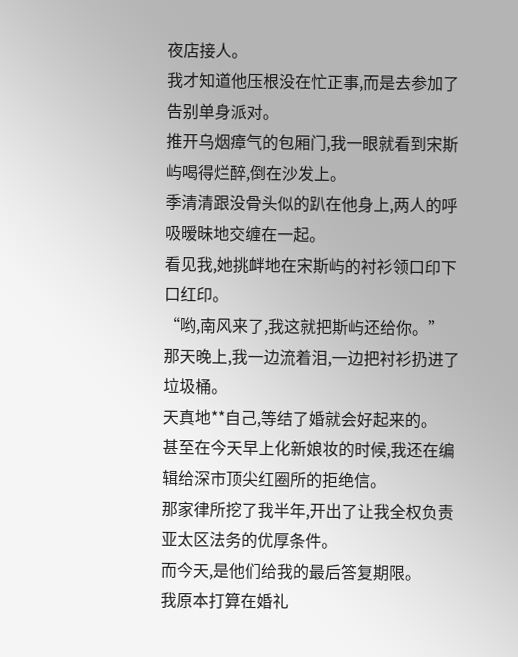夜店接人。
我才知道他压根没在忙正事,而是去参加了告别单身派对。
推开乌烟瘴气的包厢门,我一眼就看到宋斯屿喝得烂醉,倒在沙发上。
季清清跟没骨头似的趴在他身上,两人的呼吸暧昧地交缠在一起。
看见我,她挑衅地在宋斯屿的衬衫领口印下口红印。
“哟,南风来了,我这就把斯屿还给你。”
那天晚上,我一边流着泪,一边把衬衫扔进了垃圾桶。
天真地**自己,等结了婚就会好起来的。
甚至在今天早上化新娘妆的时候,我还在编辑给深市顶尖红圈所的拒绝信。
那家律所挖了我半年,开出了让我全权负责亚太区法务的优厚条件。
而今天,是他们给我的最后答复期限。
我原本打算在婚礼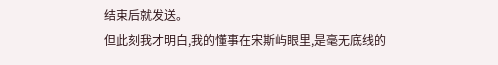结束后就发送。
但此刻我才明白,我的懂事在宋斯屿眼里,是毫无底线的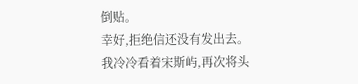倒贴。
幸好,拒绝信还没有发出去。
我冷冷看着宋斯屿,再次将头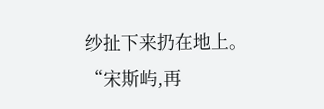纱扯下来扔在地上。
“宋斯屿,再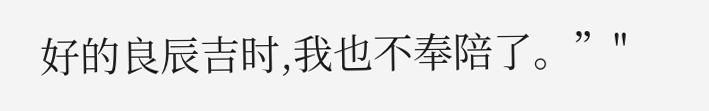好的良辰吉时,我也不奉陪了。”"